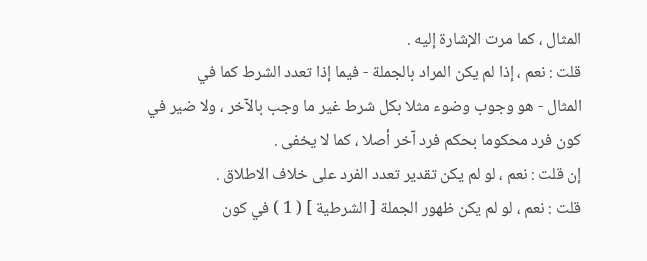المثال ، كما مرت الإشارة إليه .
قلت : نعم ، إذا لم يكن المراد بالجملة - فيما إذا تعدد الشرط كما في
المثال - هو وجوب وضوء مثلا بكل شرط غير ما وجب بالآخر ، ولا ضير في
كون فرد محكوما بحكم فرد آخر أصلا ، كما لا يخفى .
إن قلت : نعم ، لو لم يكن تقدير تعدد الفرد على خلاف الاطلاق .
قلت : نعم ، لو لم يكن ظهور الجملة [ الشرطية ] ( 1 ) في كون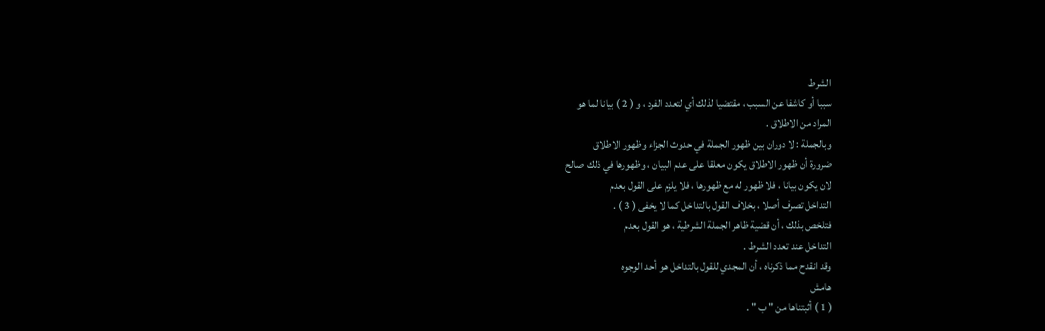الشرط
سببا أو كاشفا عن السبب ، مقتضيا لذلك أي لتعدد الفرد ، و ( 2 ) بيانا لما هو
المراد من الاطلاق .
وبالجملة : لا دوران بين ظهور الجملة في حدوث الجزاء وظهور الاطلاق
ضرورة أن ظهور الاطلاق يكون معلقا على عدم البيان ، وظهورها في ذلك صالح
لان يكون بيانا ، فلا ظهور له مع ظهورها ، فلا يلزم على القول بعدم
التداخل تصرف أصلا ، بخلاف القول بالتداخل كما لا يخفى ( 3 ) .
فتلخص بذلك ، أن قضية ظاهر الجملة الشرطية ، هو القول بعدم
التداخل عند تعدد الشرط .
وقد انقدح مما ذكرناه ، أن المجدي للقول بالتداخل هو أحد الوجوه
هامش
( 1 ) أثبتناها من " ب " .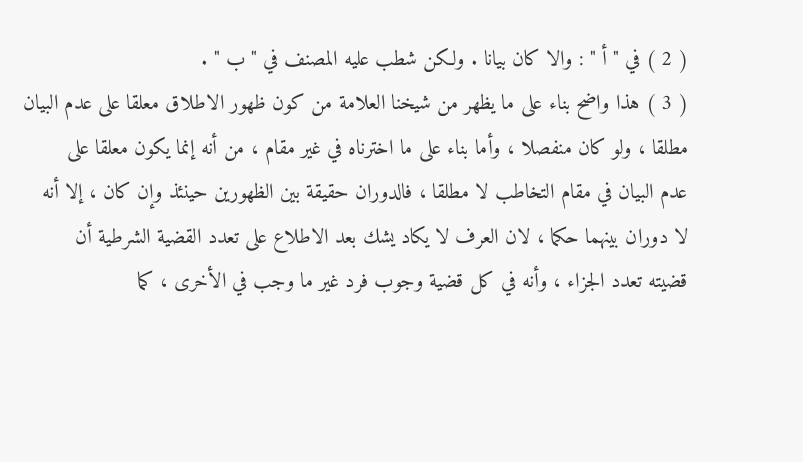( 2 ) في " أ " : والا كان بيانا . ولكن شطب عليه المصنف في " ب " .
( 3 ) هذا واضح بناء على ما يظهر من شيخنا العلامة من كون ظهور الاطلاق معلقا على عدم البيان
مطلقا ، ولو كان منفصلا ، وأما بناء على ما اخترناه في غير مقام ، من أنه إنما يكون معلقا على
عدم البيان في مقام التخاطب لا مطلقا ، فالدوران حقيقة بين الظهورين حينئذ وإن كان ، إلا أنه
لا دوران بينهما حكما ، لان العرف لا يكاد يشك بعد الاطلاع على تعدد القضية الشرطية أن
قضيته تعدد الجزاء ، وأنه في كل قضية وجوب فرد غير ما وجب في الأخرى ، كما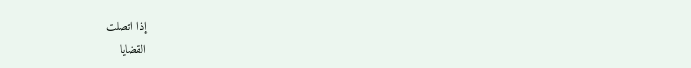إذا اتصلت
القضايا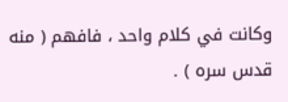وكانت في كلام واحد ، فافهم ( منه قدس سره ) .